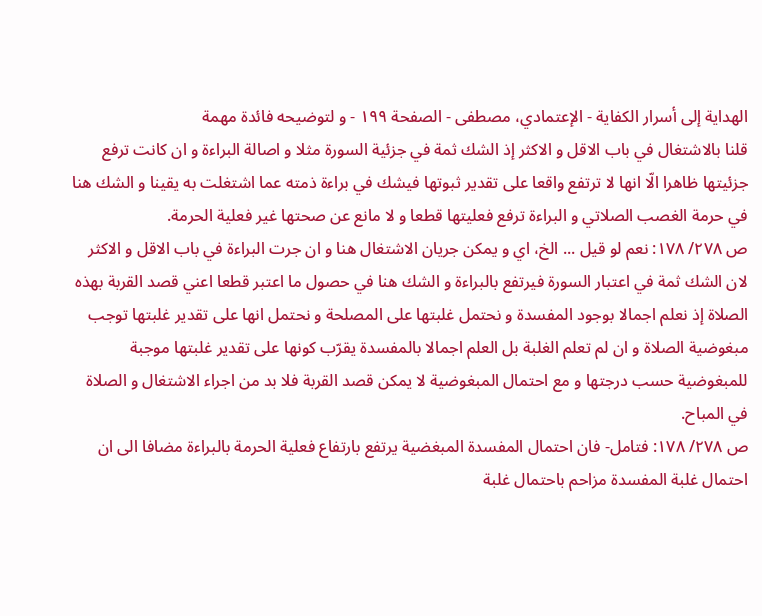الهداية إلى أسرار الكفاية - الإعتمادي، مصطفى - الصفحة ١٩٩ - و لتوضيحه فائدة مهمة
قلنا بالاشتغال في باب الاقل و الاكثر إذ الشك ثمة في جزئية السورة مثلا و اصالة البراءة و ان كانت ترفع جزئيتها ظاهرا الّا انها لا ترتفع واقعا على تقدير ثبوتها فيشك في براءة ذمته عما اشتغلت به يقينا و الشك هنا في حرمة الغصب الصلاتي و البراءة ترفع فعليتها قطعا و لا مانع عن صحتها غير فعلية الحرمة.
ص ٢٧٨/ ١٧٨: نعم لو قيل ... الخ، اي و يمكن جريان الاشتغال هنا و ان جرت البراءة في باب الاقل و الاكثر لان الشك ثمة في اعتبار السورة فيرتفع بالبراءة و الشك هنا في حصول ما اعتبر قطعا اعني قصد القربة بهذه الصلاة إذ نعلم اجمالا بوجود المفسدة و نحتمل غلبتها على المصلحة و نحتمل انها على تقدير غلبتها توجب مبغوضية الصلاة و ان لم تعلم الغلبة بل العلم اجمالا بالمفسدة يقرّب كونها على تقدير غلبتها موجبة للمبغوضية حسب درجتها و مع احتمال المبغوضية لا يمكن قصد القربة فلا بد من اجراء الاشتغال و الصلاة في المباح.
ص ٢٧٨/ ١٧٨: فتامل- فان احتمال المفسدة المبغضية يرتفع بارتفاع فعلية الحرمة بالبراءة مضافا الى ان احتمال غلبة المفسدة مزاحم باحتمال غلبة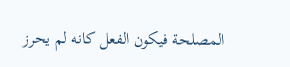المصلحة فيكون الفعل كانه لم يحرز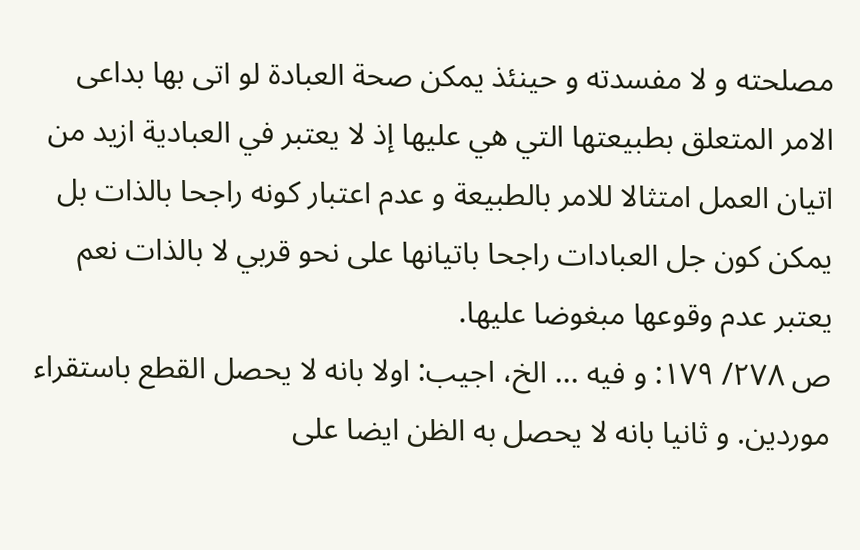مصلحته و لا مفسدته و حينئذ يمكن صحة العبادة لو اتى بها بداعى الامر المتعلق بطبيعتها التي هي عليها إذ لا يعتبر في العبادية ازيد من اتيان العمل امتثالا للامر بالطبيعة و عدم اعتبار كونه راجحا بالذات بل يمكن كون جل العبادات راجحا باتيانها على نحو قربي لا بالذات نعم يعتبر عدم وقوعها مبغوضا عليها.
ص ٢٧٨/ ١٧٩: و فيه ... الخ، اجيب: اولا بانه لا يحصل القطع باستقراء موردين. و ثانيا بانه لا يحصل به الظن ايضا على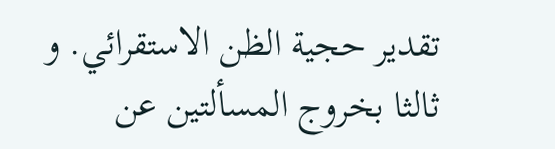تقدير حجية الظن الاستقرائي. و ثالثا بخروج المسألتين عن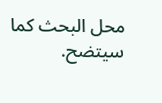محل البحث كما سيتضح.